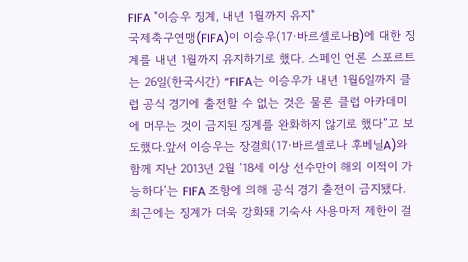FIFA "이승우 징계, 내년 1월까지 유지"
국제축구연맹(FIFA)이 이승우(17·바르셀로나B)에 대한 징계를 내년 1월까지 유지하기로 했다. 스페인 언론 스포르트는 26일(한국시간) “FIFA는 이승우가 내년 1월6일까지 클럽 공식 경기에 출전할 수 없는 것은 물론 클럽 아카데미에 머무는 것이 금지된 징계를 완화하지 않기로 했다”고 보도했다.앞서 이승우는 장결희(17·바르셀로나 후베닐A)와 함께 지난 2013년 2월 ‘18세 이상 선수만이 해외 이적이 가능하다’는 FIFA 조항에 의해 공식 경기 출전이 금지됐다. 최근에는 징계가 더욱 강화돼 기숙사 사용마저 제한이 걸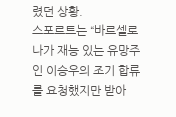렸던 상황.
스포르트는 “바르셀로나가 재능 있는 유망주인 이승우의 조기 합류를 요청했지만 받아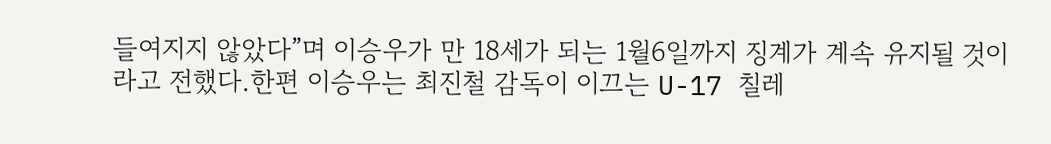들여지지 않았다”며 이승우가 만 18세가 되는 1월6일까지 징계가 계속 유지될 것이라고 전했다.한편 이승우는 최진철 감독이 이끄는 U-17 칠레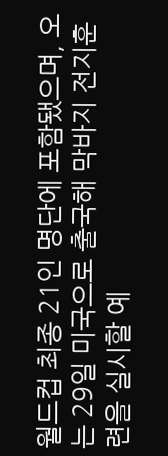월드컵 최종 21인 명단에 포함됐으며, 오는 29일 미국으로 출국해 막바지 전지훈련을 실시할 예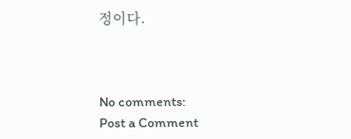정이다.



No comments:
Post a Comment